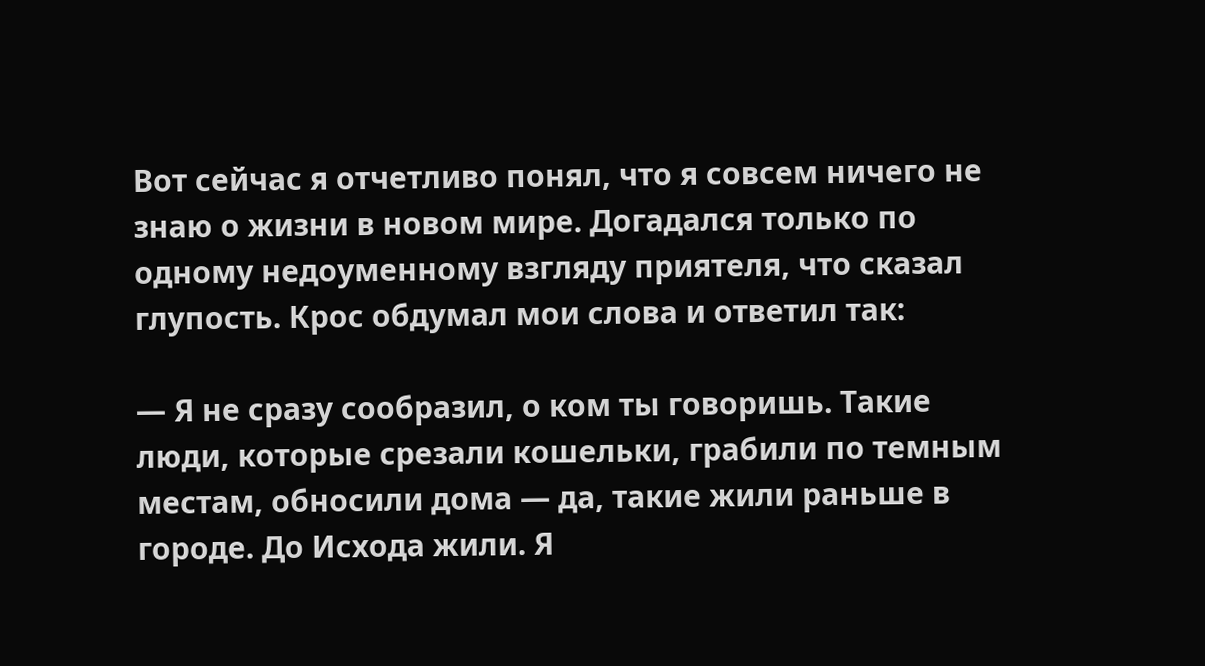Вот сейчас я отчетливо понял, что я совсем ничего не знаю о жизни в новом мире. Догадался только по одному недоуменному взгляду приятеля, что сказал глупость. Крос обдумал мои слова и ответил так:

— Я не сразу сообразил, о ком ты говоришь. Такие люди, которые срезали кошельки, грабили по темным местам, обносили дома — да, такие жили раньше в городе. До Исхода жили. Я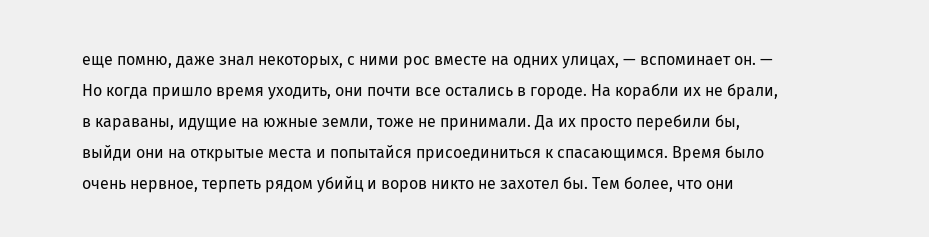еще помню, даже знал некоторых, с ними рос вместе на одних улицах, — вспоминает он. — Но когда пришло время уходить, они почти все остались в городе. На корабли их не брали, в караваны, идущие на южные земли, тоже не принимали. Да их просто перебили бы, выйди они на открытые места и попытайся присоединиться к спасающимся. Время было очень нервное, терпеть рядом убийц и воров никто не захотел бы. Тем более, что они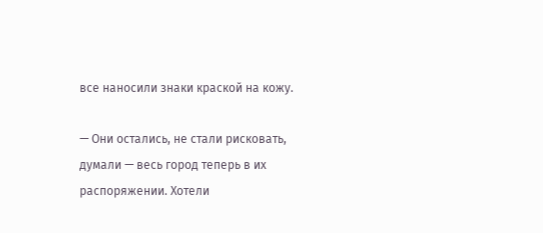все наносили знаки краской на кожу.

— Они остались, не стали рисковать, думали — весь город теперь в их распоряжении. Хотели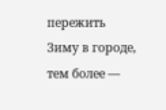пережить Зиму в городе, тем более —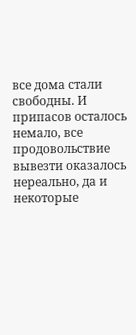все дома стали свободны. И припасов осталось немало, все продовольствие вывезти оказалось нереально, да и некоторые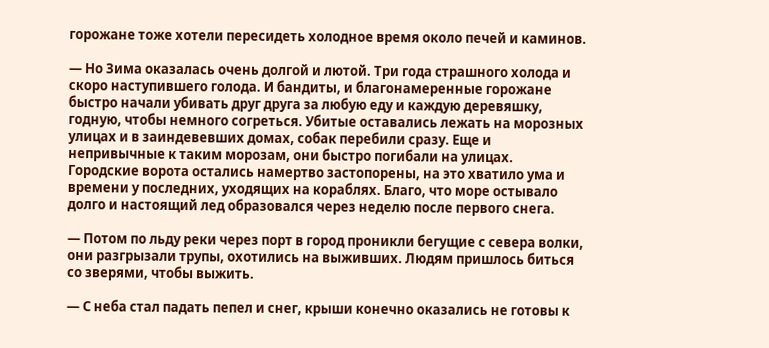горожане тоже хотели пересидеть холодное время около печей и каминов.

— Но Зима оказалась очень долгой и лютой. Три года страшного холода и скоро наступившего голода. И бандиты, и благонамеренные горожане быстро начали убивать друг друга за любую еду и каждую деревяшку, годную, чтобы немного согреться. Убитые оставались лежать на морозных улицах и в заиндевевших домах, собак перебили сразу. Еще и непривычные к таким морозам, они быстро погибали на улицах. Городские ворота остались намертво застопорены, на это хватило ума и времени у последних, уходящих на кораблях. Благо, что море остывало долго и настоящий лед образовался через неделю после первого снега.

— Потом по льду реки через порт в город проникли бегущие с севера волки, они разгрызали трупы, охотились на выживших. Людям пришлось биться со зверями, чтобы выжить.

— С неба стал падать пепел и снег, крыши конечно оказались не готовы к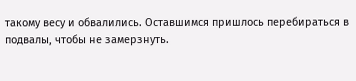такому весу и обвалились. Оставшимся пришлось перебираться в подвалы, чтобы не замерзнуть.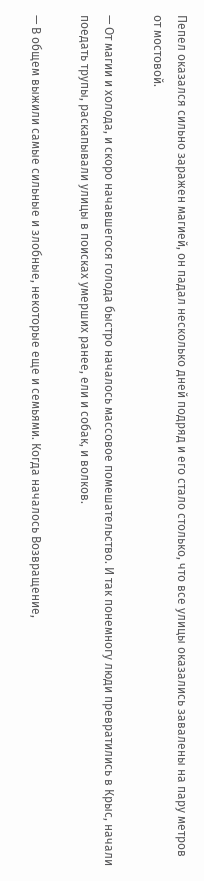Пепел оказался сильно заражен магией, он падал несколько дней подряд и его стало столько, что все улицы оказались завалены на пару метров от мостовой.

— От магии и холода, и скоро начавшегося голода быстро началось массовое помешательство. И так понемногу люди превратились в Крыс, начали поедать трупы, раскапывали улицы в поисках умерших ранее, ели и собак, и волков.

— В общем выжили самые сильные и злобные, некоторые еще и семьями. Когда началось Возвращение,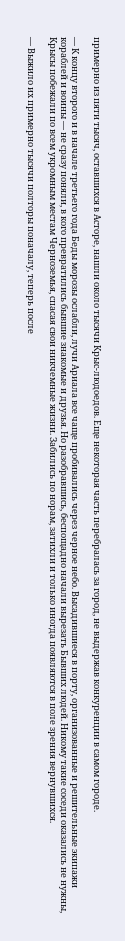примерно из пяти тысяч, оставшихся в Асторе, нашли около тысячи Крыс-людоедов. Еще некоторая часть перебралась за город, не выдержав конкуренции в самом городе.

— К концу второго и в начале третьего года Беды морозы ослабли, лучи Ариала все чаще пробивались через черное небо. Высадившиеся в порту, организованные и решительные экипажи кораблей и воины — не сразу поняли, в кого превратились бывшие знакомые и друзья. Но разобравшись, беспощадно начали вырезать Бывших людей. Никому такие соседи оказались не нужны, Крысы побежали по всем укромным местам Черноземья, спасая свои никчемные жизни. Забились по норам, затихли и только иногда появляются в поле зрения вернувшихся.

— Выжило их примерно тысячи полторы поначалу, теперь после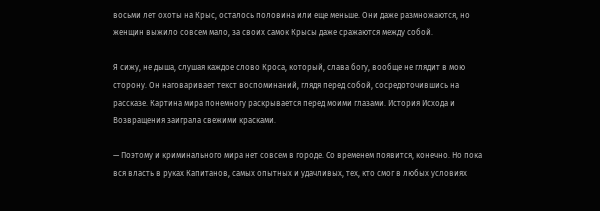восьми лет охоты на Крыс, осталось половина или еще меньше. Они даже размножаются, но женщин выжило совсем мало, за своих самок Крысы даже сражаются между собой.

Я сижу, не дыша, слушая каждое слово Кроса, который, слава богу, вообще не глядит в мою сторону. Он наговаривает текст воспоминаний, глядя перед собой, сосредоточившись на рассказе. Картина мира понемногу раскрывается перед моими глазами. История Исхода и Возвращения заиграла свежими красками.

— Поэтому и криминального мира нет совсем в городе. Со временем появится, конечно. Но пока вся власть в руках Капитанов, самых опытных и удачливых, тех, кто смог в любых условиях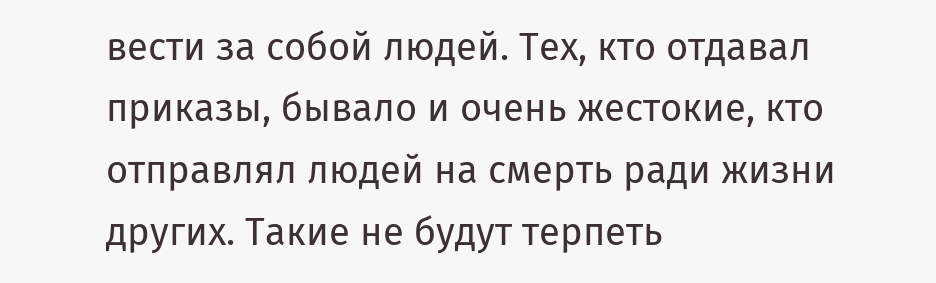вести за собой людей. Тех, кто отдавал приказы, бывало и очень жестокие, кто отправлял людей на смерть ради жизни других. Такие не будут терпеть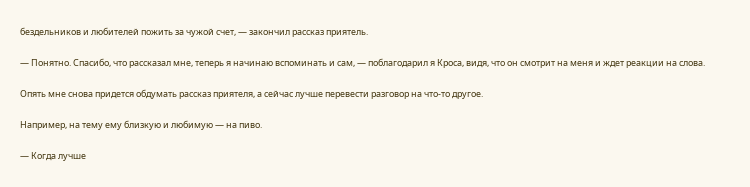бездельников и любителей пожить за чужой счет, — закончил рассказ приятель.

— Понятно. Спасибо, что рассказал мне, теперь я начинаю вспоминать и сам, — поблагодарил я Кроса, видя, что он смотрит на меня и ждет реакции на слова.

Опять мне снова придется обдумать рассказ приятеля, а сейчас лучше перевести разговор на что-то другое.

Например, на тему ему близкую и любимую — на пиво.

— Когда лучше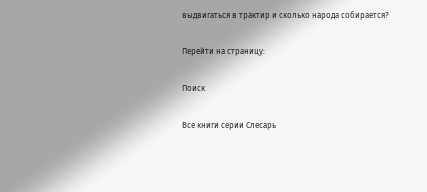выдвигаться в трактир и сколько народа собирается?

Перейти на страницу:

Поиск

Все книги серии Слесарь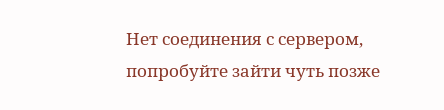Нет соединения с сервером, попробуйте зайти чуть позже